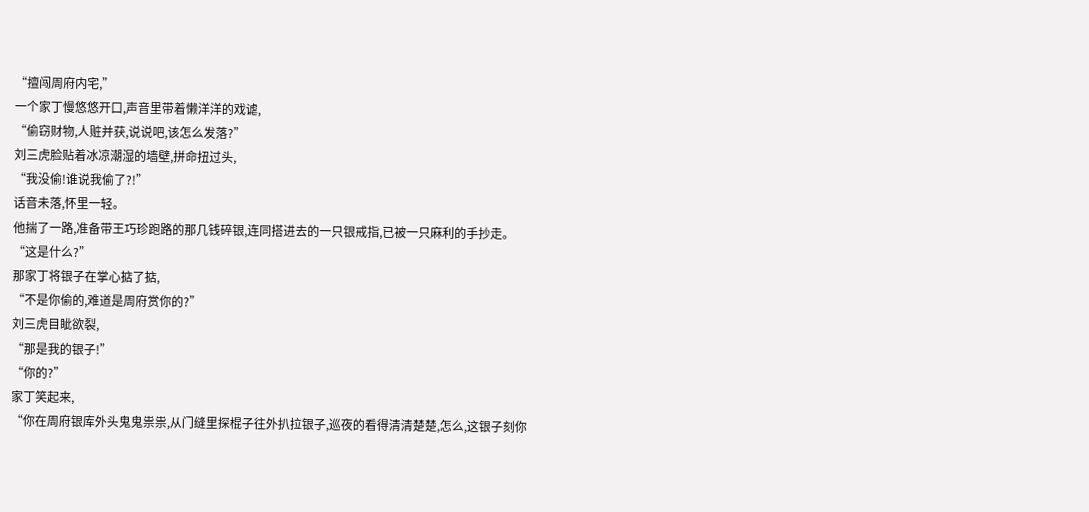“擅闯周府内宅,”
一个家丁慢悠悠开口,声音里带着懒洋洋的戏谑,
“偷窃财物,人赃并获,说说吧,该怎么发落?”
刘三虎脸贴着冰凉潮湿的墙壁,拼命扭过头,
“我没偷!谁说我偷了?!”
话音未落,怀里一轻。
他揣了一路,准备带王巧珍跑路的那几钱碎银,连同搭进去的一只银戒指,已被一只麻利的手抄走。
“这是什么?”
那家丁将银子在掌心掂了掂,
“不是你偷的,难道是周府赏你的?”
刘三虎目眦欲裂,
“那是我的银子!”
“你的?”
家丁笑起来,
“你在周府银库外头鬼鬼祟祟,从门缝里探棍子往外扒拉银子,巡夜的看得清清楚楚,怎么,这银子刻你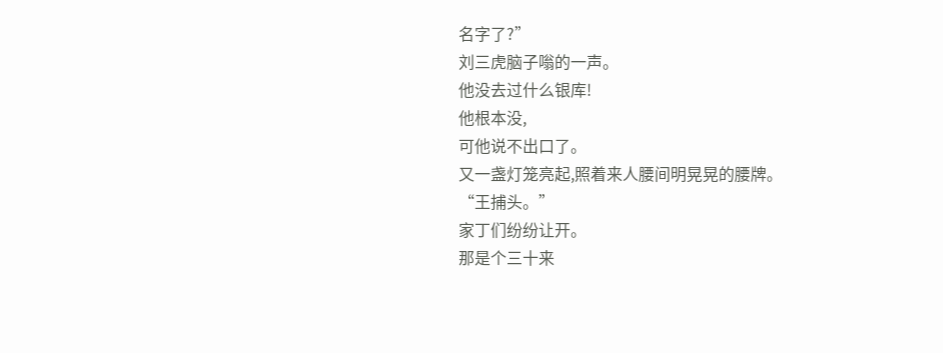名字了?”
刘三虎脑子嗡的一声。
他没去过什么银库!
他根本没,
可他说不出口了。
又一盏灯笼亮起,照着来人腰间明晃晃的腰牌。
“王捕头。”
家丁们纷纷让开。
那是个三十来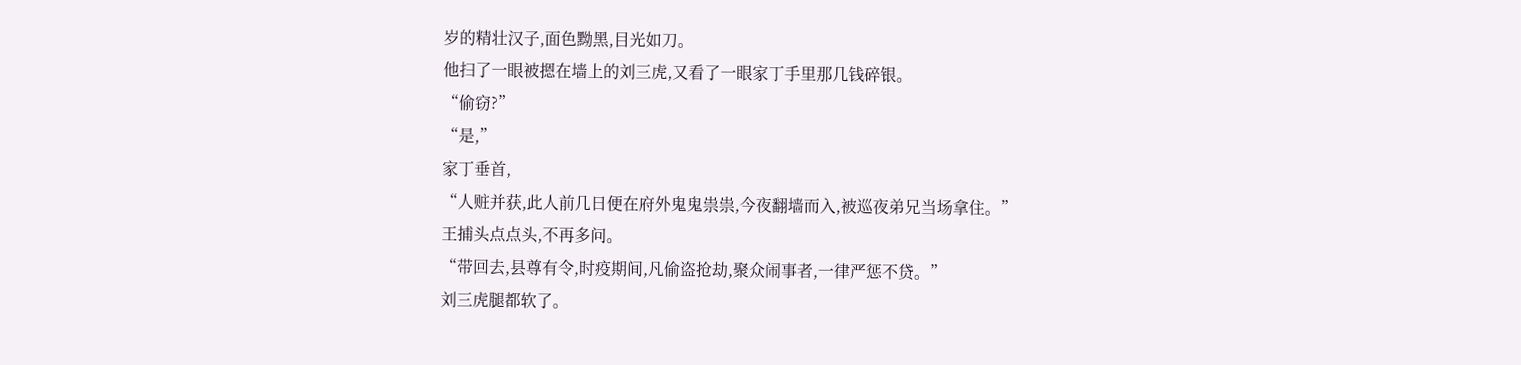岁的精壮汉子,面色黝黑,目光如刀。
他扫了一眼被摁在墙上的刘三虎,又看了一眼家丁手里那几钱碎银。
“偷窃?”
“是,”
家丁垂首,
“人赃并获,此人前几日便在府外鬼鬼祟祟,今夜翻墙而入,被巡夜弟兄当场拿住。”
王捕头点点头,不再多问。
“带回去,县尊有令,时疫期间,凡偷盗抢劫,聚众闹事者,一律严惩不贷。”
刘三虎腿都软了。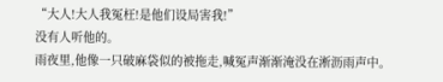“大人!大人我冤枉!是他们设局害我!”
没有人听他的。
雨夜里,他像一只破麻袋似的被拖走,喊冤声渐渐淹没在淅沥雨声中。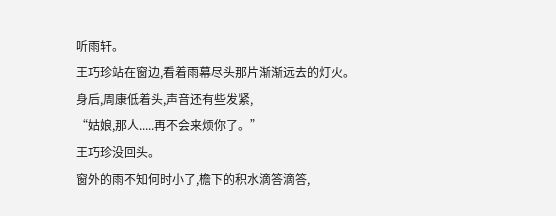听雨轩。
王巧珍站在窗边,看着雨幕尽头那片渐渐远去的灯火。
身后,周康低着头,声音还有些发紧,
“姑娘,那人.....再不会来烦你了。”
王巧珍没回头。
窗外的雨不知何时小了,檐下的积水滴答滴答,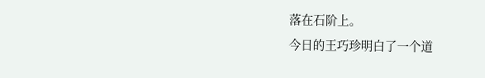落在石阶上。
今日的王巧珍明白了一个道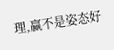理,赢不是姿态好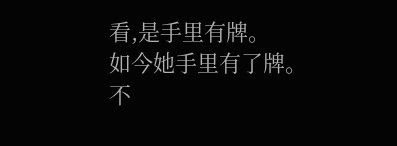看,是手里有牌。
如今她手里有了牌。
不